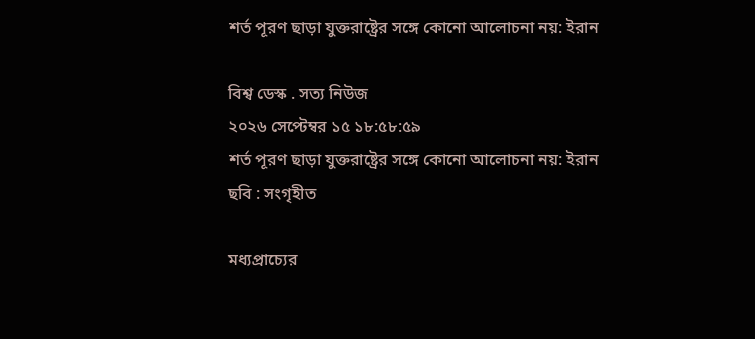শর্ত পূরণ ছাড়া যুক্তরাষ্ট্রের সঙ্গে কোনো আলোচনা নয়: ইরান

বিশ্ব ডেস্ক . সত্য নিউজ
২০২৬ সেপ্টেম্বর ১৫ ১৮:৫৮:৫৯
শর্ত পূরণ ছাড়া যুক্তরাষ্ট্রের সঙ্গে কোনো আলোচনা নয়: ইরান
ছবি : সংগৃহীত

মধ্যপ্রাচ্যের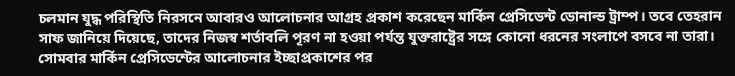চলমান যুদ্ধ পরিস্থিতি নিরসনে আবারও আলোচনার আগ্রহ প্রকাশ করেছেন মার্কিন প্রেসিডেন্ট ডোনাল্ড ট্রাম্প। তবে তেহরান সাফ জানিয়ে দিয়েছে, তাদের নিজস্ব শর্তাবলি পূরণ না হওয়া পর্যন্ত যুক্তরাষ্ট্রের সঙ্গে কোনো ধরনের সংলাপে বসবে না তারা। সোমবার মার্কিন প্রেসিডেন্টের আলোচনার ইচ্ছাপ্রকাশের পর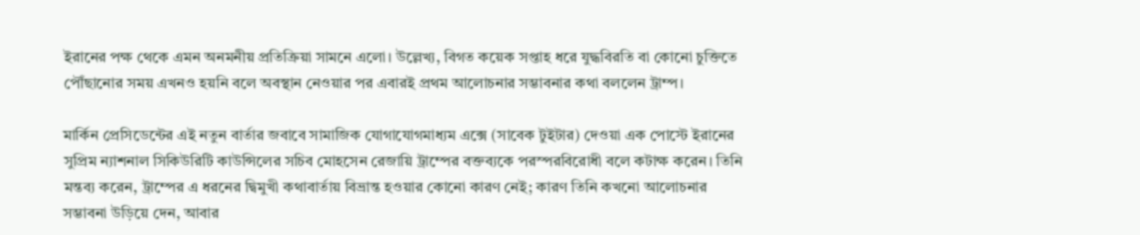ইরানের পক্ষ থেকে এমন অনমনীয় প্রতিক্রিয়া সামনে এলো। উল্লেখ্য, বিগত কয়েক সপ্তাহ ধরে যুদ্ধবিরতি বা কোনো চুক্তিতে পৌঁছানোর সময় এখনও হয়নি বলে অবস্থান নেওয়ার পর এবারই প্রথম আলোচনার সম্ভাবনার কথা বললেন ট্রাম্প।

মার্কিন প্রেসিডেন্টের এই নতুন বার্তার জবাবে সামাজিক যোগাযোগমাধ্যম এক্সে (সাবেক টুইটার) দেওয়া এক পোস্টে ইরানের সুপ্রিম ন্যাশনাল সিকিউরিটি কাউন্সিলের সচিব মোহসেন রেজায়ি ট্রাম্পের বক্তব্যকে পরস্পরবিরোধী বলে কটাক্ষ করেন। তিনি মন্তব্য করেন, ট্রাম্পের এ ধরনের দ্বিমুখী কথাবার্তায় বিভ্রান্ত হওয়ার কোনো কারণ নেই; কারণ তিনি কখনো আলোচনার সম্ভাবনা উড়িয়ে দেন, আবার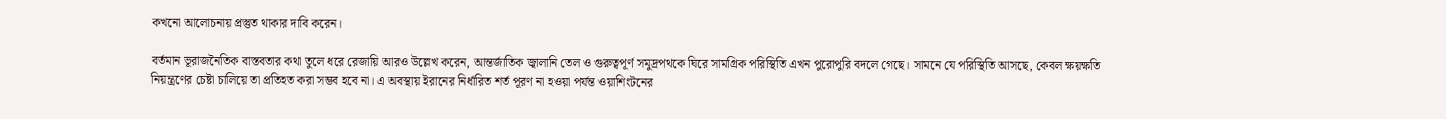কখনো আলোচনায় প্রস্তুত থাকার দাবি করেন।

বর্তমান ভূরাজনৈতিক বাস্তবতার কথা তুলে ধরে রেজায়ি আরও উল্লেখ করেন, আন্তর্জাতিক জ্বালানি তেল ও গুরুত্বপূর্ণ সমুদ্রপথকে ঘিরে সামগ্রিক পরিস্থিতি এখন পুরোপুরি বদলে গেছে। সামনে যে পরিস্থিতি আসছে, কেবল ক্ষয়ক্ষতি নিয়ন্ত্রণের চেষ্টা চালিয়ে তা প্রতিহত করা সম্ভব হবে না। এ অবস্থায় ইরানের নির্ধারিত শর্ত পূরণ না হওয়া পর্যন্ত ওয়াশিংটনের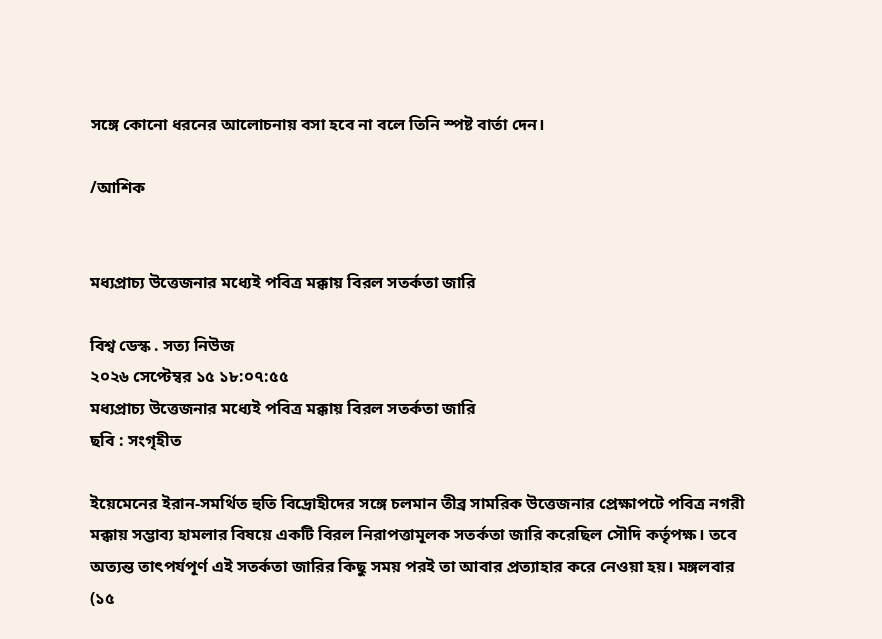সঙ্গে কোনো ধরনের আলোচনায় বসা হবে না বলে তিনি স্পষ্ট বার্তা দেন।

/আশিক


মধ্যপ্রাচ্য উত্তেজনার মধ্যেই পবিত্র মক্কায় বিরল সতর্কতা জারি

বিশ্ব ডেস্ক . সত্য নিউজ
২০২৬ সেপ্টেম্বর ১৫ ১৮:০৭:৫৫
মধ্যপ্রাচ্য উত্তেজনার মধ্যেই পবিত্র মক্কায় বিরল সতর্কতা জারি
ছবি : সংগৃহীত

ইয়েমেনের ইরান-সমর্থিত হুতি বিদ্রোহীদের সঙ্গে চলমান তীব্র সামরিক উত্তেজনার প্রেক্ষাপটে পবিত্র নগরী মক্কায় সম্ভাব্য হামলার বিষয়ে একটি বিরল নিরাপত্তামূলক সতর্কতা জারি করেছিল সৌদি কর্তৃপক্ষ। তবে অত্যন্ত তাৎপর্যপূর্ণ এই সতর্কতা জারির কিছু সময় পরই তা আবার প্রত্যাহার করে নেওয়া হয়। মঙ্গলবার (১৫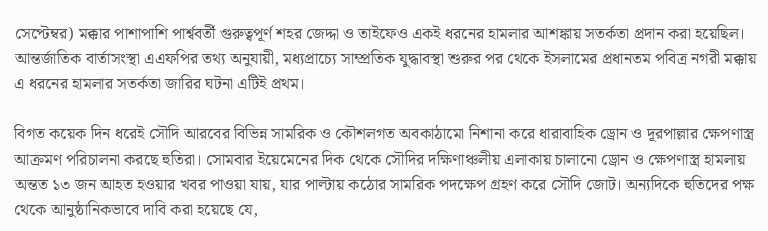সেপ্টেম্বর) মক্কার পাশাপাশি পার্শ্ববর্তী গুরুত্বপূর্ণ শহর জেদ্দা ও তাইফেও একই ধরনের হামলার আশঙ্কায় সতর্কতা প্রদান করা হয়েছিল। আন্তর্জাতিক বার্তাসংস্থা এএফপির তথ্য অনুযায়ী, মধ্যপ্রাচ্যে সাম্প্রতিক যুদ্ধাবস্থা শুরুর পর থেকে ইসলামের প্রধানতম পবিত্র নগরী মক্কায় এ ধরনের হামলার সতর্কতা জারির ঘটনা এটিই প্রথম।

বিগত কয়েক দিন ধরেই সৌদি আরবের বিভিন্ন সামরিক ও কৌশলগত অবকাঠামো নিশানা করে ধারাবাহিক ড্রোন ও দূরপাল্লার ক্ষেপণাস্ত্র আক্রমণ পরিচালনা করছে হুতিরা। সোমবার ইয়েমেনের দিক থেকে সৌদির দক্ষিণাঞ্চলীয় এলাকায় চালানো ড্রোন ও ক্ষেপণাস্ত্র হামলায় অন্তত ১৩ জন আহত হওয়ার খবর পাওয়া যায়, যার পাল্টায় কঠোর সামরিক পদক্ষেপ গ্রহণ করে সৌদি জোট। অন্যদিকে হুতিদের পক্ষ থেকে আনুষ্ঠানিকভাবে দাবি করা হয়েছে যে,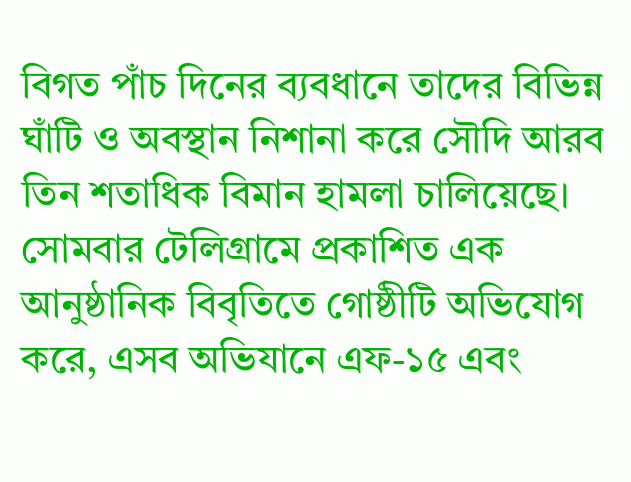বিগত পাঁচ দিনের ব্যবধানে তাদের বিভিন্ন ঘাঁটি ও অবস্থান নিশানা করে সৌদি আরব তিন শতাধিক বিমান হামলা চালিয়েছে। সোমবার টেলিগ্রামে প্রকাশিত এক আনুষ্ঠানিক বিবৃতিতে গোষ্ঠীটি অভিযোগ করে, এসব অভিযানে এফ-১৫ এবং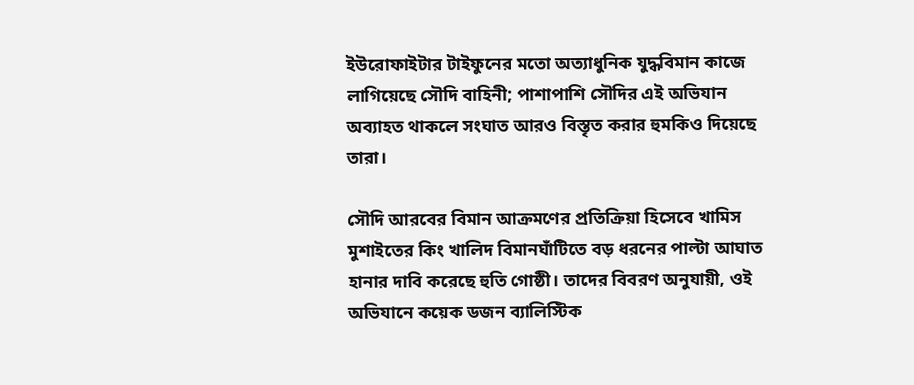ইউরোফাইটার টাইফুনের মতো অত্যাধুনিক যুদ্ধবিমান কাজে লাগিয়েছে সৌদি বাহিনী; পাশাপাশি সৌদির এই অভিযান অব্যাহত থাকলে সংঘাত আরও বিস্তৃত করার হুমকিও দিয়েছে তারা।

সৌদি আরবের বিমান আক্রমণের প্রতিক্রিয়া হিসেবে খামিস মুশাইতের কিং খালিদ বিমানঘাঁটিতে বড় ধরনের পাল্টা আঘাত হানার দাবি করেছে হুতি গোষ্ঠী। তাদের বিবরণ অনুযায়ী, ওই অভিযানে কয়েক ডজন ব্যালিস্টিক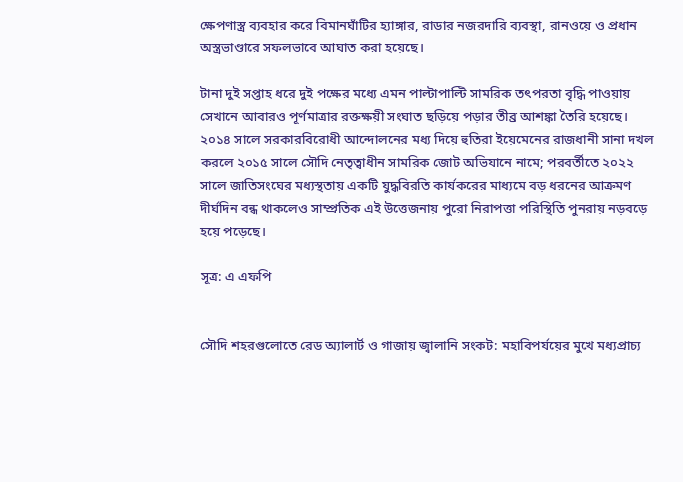ক্ষেপণাস্ত্র ব্যবহার করে বিমানঘাঁটির হ্যাঙ্গার, রাডার নজরদারি ব্যবস্থা, রানওয়ে ও প্রধান অস্ত্রভাণ্ডারে সফলভাবে আঘাত করা হয়েছে।

টানা দুই সপ্তাহ ধরে দুই পক্ষের মধ্যে এমন পাল্টাপাল্টি সামরিক তৎপরতা বৃদ্ধি পাওয়ায় সেখানে আবারও পূর্ণমাত্রার রক্তক্ষয়ী সংঘাত ছড়িয়ে পড়ার তীব্র আশঙ্কা তৈরি হয়েছে। ২০১৪ সালে সরকারবিরোধী আন্দোলনের মধ্য দিয়ে হুতিরা ইয়েমেনের রাজধানী সানা দখল করলে ২০১৫ সালে সৌদি নেতৃত্বাধীন সামরিক জোট অভিযানে নামে; পরবর্তীতে ২০২২ সালে জাতিসংঘের মধ্যস্থতায় একটি যুদ্ধবিরতি কার্যকরের মাধ্যমে বড় ধরনের আক্রমণ দীর্ঘদিন বন্ধ থাকলেও সাম্প্রতিক এই উত্তেজনায় পুরো নিরাপত্তা পরিস্থিতি পুনরায় নড়বড়ে হয়ে পড়েছে।

সূত্র: এ এফপি


সৌদি শহরগুলোতে রেড অ্যালার্ট ও গাজায় জ্বালানি সংকট: মহাবিপর্যয়ের মুখে মধ্যপ্রাচ্য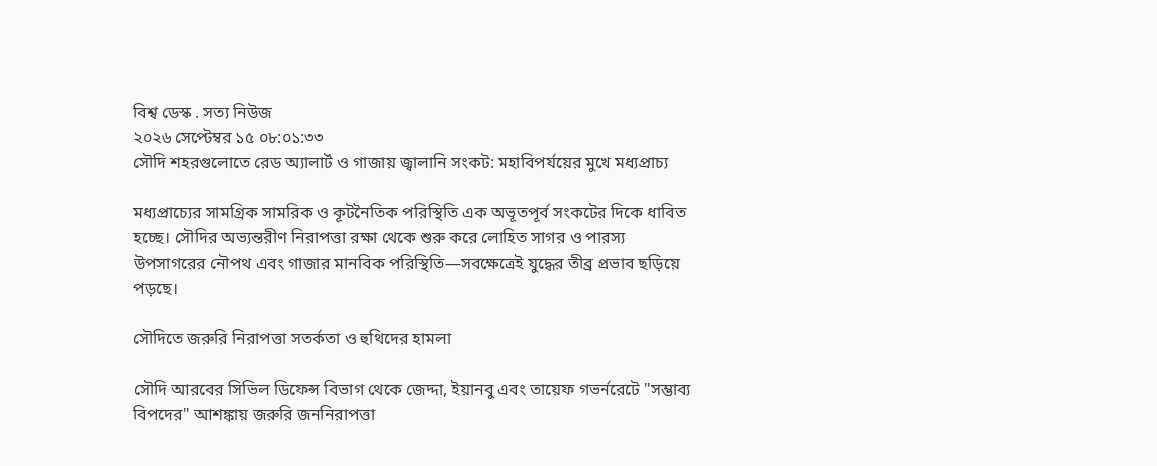বিশ্ব ডেস্ক . সত্য নিউজ
২০২৬ সেপ্টেম্বর ১৫ ০৮:০১:৩৩
সৌদি শহরগুলোতে রেড অ্যালার্ট ও গাজায় জ্বালানি সংকট: মহাবিপর্যয়ের মুখে মধ্যপ্রাচ্য

মধ্যপ্রাচ্যের সামগ্রিক সামরিক ও কূটনৈতিক পরিস্থিতি এক অভূতপূর্ব সংকটের দিকে ধাবিত হচ্ছে। সৌদির অভ্যন্তরীণ নিরাপত্তা রক্ষা থেকে শুরু করে লোহিত সাগর ও পারস্য উপসাগরের নৌপথ এবং গাজার মানবিক পরিস্থিতি—সবক্ষেত্রেই যুদ্ধের তীব্র প্রভাব ছড়িয়ে পড়ছে।

সৌদিতে জরুরি নিরাপত্তা সতর্কতা ও হুথিদের হামলা

সৌদি আরবের সিভিল ডিফেন্স বিভাগ থেকে জেদ্দা, ইয়ানবু এবং তায়েফ গভর্নরেটে "সম্ভাব্য বিপদের" আশঙ্কায় জরুরি জননিরাপত্তা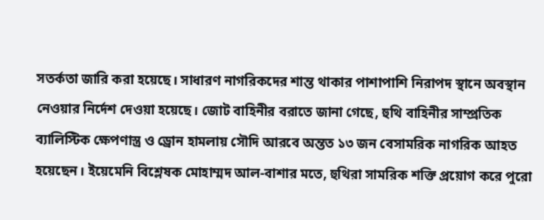সতর্কতা জারি করা হয়েছে। সাধারণ নাগরিকদের শান্ত থাকার পাশাপাশি নিরাপদ স্থানে অবস্থান নেওয়ার নির্দেশ দেওয়া হয়েছে। জোট বাহিনীর বরাতে জানা গেছে, হুথি বাহিনীর সাম্প্রতিক ব্যালিস্টিক ক্ষেপণাস্ত্র ও ড্রোন হামলায় সৌদি আরবে অন্তত ১৩ জন বেসামরিক নাগরিক আহত হয়েছেন। ইয়েমেনি বিশ্লেষক মোহাম্মদ আল-বাশার মতে, হুথিরা সামরিক শক্তি প্রয়োগ করে পুরো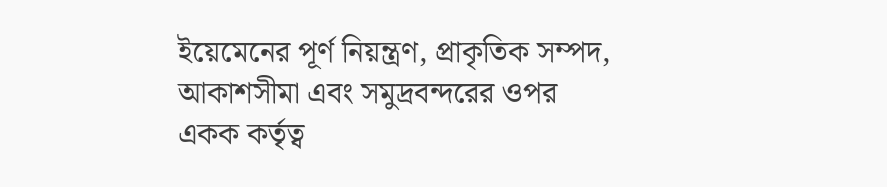ইয়েমেনের পূর্ণ নিয়ন্ত্রণ, প্রাকৃতিক সম্পদ, আকাশসীমা এবং সমুদ্রবন্দরের ওপর একক কর্তৃত্ব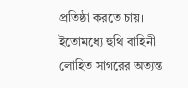প্রতিষ্ঠা করতে চায়। ইতোমধ্যে হুথি বাহিনী লোহিত সাগরের অত্যন্ত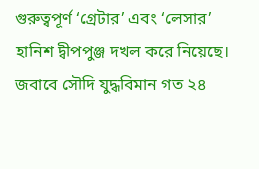গুরুত্বপূর্ণ ‘গ্রেটার’ এবং ‘লেসার’ হানিশ দ্বীপপুঞ্জ দখল করে নিয়েছে। জবাবে সৌদি যুদ্ধবিমান গত ২৪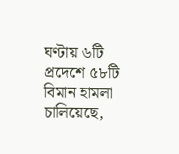ঘণ্টায় ৬টি প্রদেশে ৫৮টি বিমান হামলা চালিয়েছে,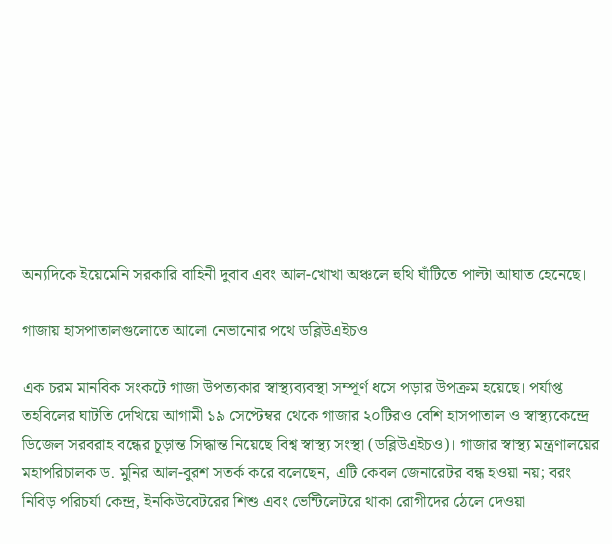অন্যদিকে ইয়েমেনি সরকারি বাহিনী দুবাব এবং আল-খোখা অঞ্চলে হুথি ঘাঁটিতে পাল্টা আঘাত হেনেছে।

গাজায় হাসপাতালগুলোতে আলো নেভানোর পথে ডব্লিউএইচও

এক চরম মানবিক সংকটে গাজা উপত্যকার স্বাস্থ্যব্যবস্থা সম্পূর্ণ ধসে পড়ার উপক্রম হয়েছে। পর্যাপ্ত তহবিলের ঘাটতি দেখিয়ে আগামী ১৯ সেপ্টেম্বর থেকে গাজার ২০টিরও বেশি হাসপাতাল ও স্বাস্থ্যকেন্দ্রে ডিজেল সরবরাহ বন্ধের চূড়ান্ত সিদ্ধান্ত নিয়েছে বিশ্ব স্বাস্থ্য সংস্থা (ডব্লিউএইচও)। গাজার স্বাস্থ্য মন্ত্রণালয়ের মহাপরিচালক ড. মুনির আল-বুরশ সতর্ক করে বলেছেন, এটি কেবল জেনারেটর বন্ধ হওয়া নয়; বরং নিবিড় পরিচর্যা কেন্দ্র, ইনকিউবেটরের শিশু এবং ভেন্টিলেটরে থাকা রোগীদের ঠেলে দেওয়া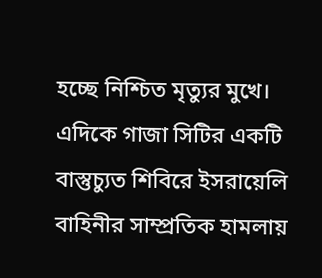হচ্ছে নিশ্চিত মৃত্যুর মুখে। এদিকে গাজা সিটির একটি বাস্তুচ্যুত শিবিরে ইসরায়েলি বাহিনীর সাম্প্রতিক হামলায়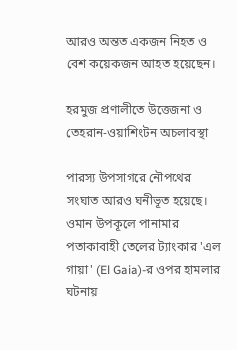আরও অন্তত একজন নিহত ও বেশ কয়েকজন আহত হয়েছেন।

হরমুজ প্রণালীতে উত্তেজনা ও তেহরান-ওয়াশিংটন অচলাবস্থা

পারস্য উপসাগরে নৌপথের সংঘাত আরও ঘনীভূত হয়েছে। ওমান উপকূলে পানামার পতাকাবাহী তেলের ট্যাংকার 'এল গায়া' (El Gaia)-র ওপর হামলার ঘটনায়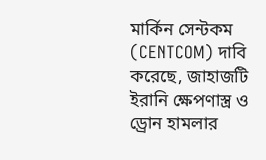মার্কিন সেন্টকম (CENTCOM) দাবি করেছে, জাহাজটি ইরানি ক্ষেপণাস্ত্র ও ড্রোন হামলার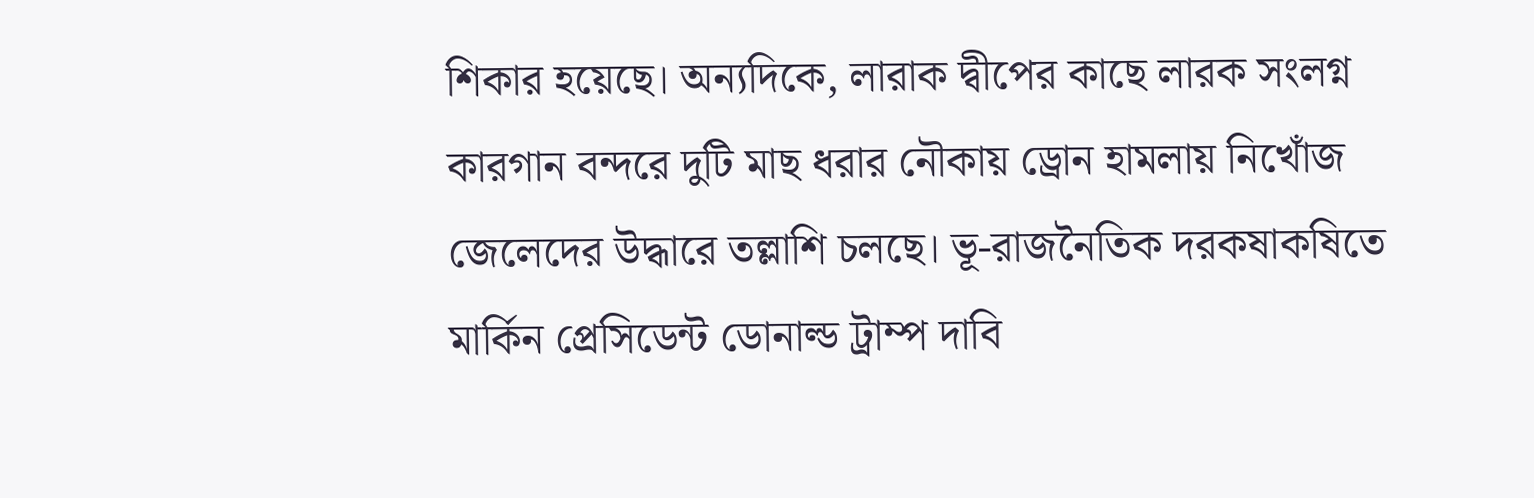শিকার হয়েছে। অন্যদিকে, লারাক দ্বীপের কাছে লারক সংলগ্ন কারগান বন্দরে দুটি মাছ ধরার নৌকায় ড্রোন হামলায় নিখোঁজ জেলেদের উদ্ধারে তল্লাশি চলছে। ভূ-রাজনৈতিক দরকষাকষিতে মার্কিন প্রেসিডেন্ট ডোনাল্ড ট্রাম্প দাবি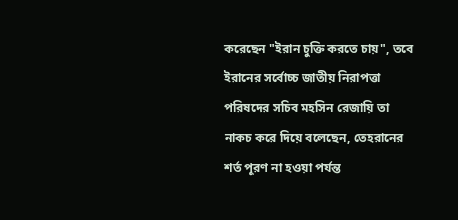করেছেন "ইরান চুক্তি করতে চায়", তবে ইরানের সর্বোচ্চ জাতীয় নিরাপত্তা পরিষদের সচিব মহসিন রেজায়ি তা নাকচ করে দিয়ে বলেছেন, তেহরানের শর্ত পূরণ না হওয়া পর্যন্ত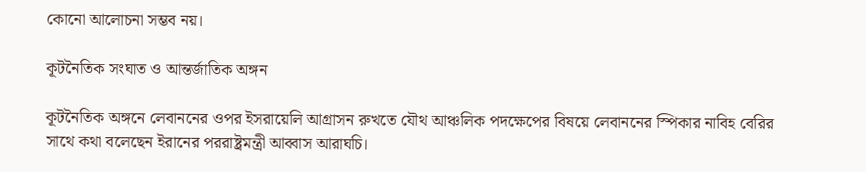কোনো আলোচনা সম্ভব নয়।

কূটনৈতিক সংঘাত ও আন্তর্জাতিক অঙ্গন

কূটনৈতিক অঙ্গনে লেবাননের ওপর ইসরায়েলি আগ্রাসন রুখতে যৌথ আঞ্চলিক পদক্ষেপের বিষয়ে লেবাননের স্পিকার নাবিহ বেরির সাথে কথা বলেছেন ইরানের পররাষ্ট্রমন্ত্রী আব্বাস আরাঘচি।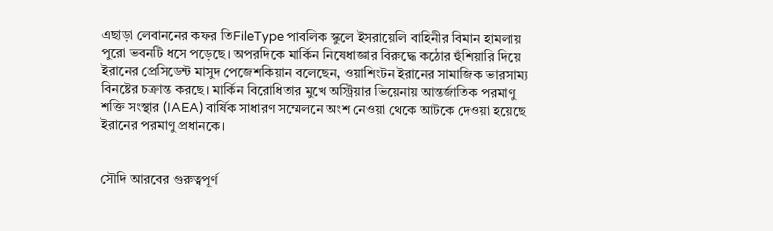এছাড়া লেবাননের কফর তিFileType পাবলিক স্কুলে ইসরায়েলি বাহিনীর বিমান হামলায় পুরো ভবনটি ধসে পড়েছে। অপরদিকে মার্কিন নিষেধাজ্ঞার বিরুদ্ধে কঠোর হুঁশিয়ারি দিয়ে ইরানের প্রেসিডেন্ট মাসুদ পেজেশকিয়ান বলেছেন, ওয়াশিংটন ইরানের সামাজিক ভারসাম্য বিনষ্টের চক্রান্ত করছে। মার্কিন বিরোধিতার মুখে অস্ট্রিয়ার ভিয়েনায় আন্তর্জাতিক পরমাণু শক্তি সংস্থার (IAEA) বার্ষিক সাধারণ সম্মেলনে অংশ নেওয়া থেকে আটকে দেওয়া হয়েছে ইরানের পরমাণু প্রধানকে।


সৌদি আরবের গুরুত্বপূর্ণ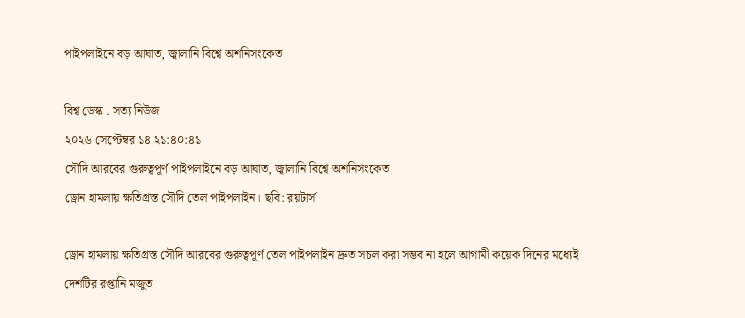পাইপলাইনে বড় আঘাত, জ্বালানি বিশ্বে অশনিসংকেত

বিশ্ব ডেস্ক . সত্য নিউজ
২০২৬ সেপ্টেম্বর ১৪ ২১:৪০:৪১
সৌদি আরবের গুরুত্বপূর্ণ পাইপলাইনে বড় আঘাত, জ্বালানি বিশ্বে অশনিসংকেত
ড্রোন হামলায় ক্ষতিগ্রস্ত সৌদি তেল পাইপলাইন। ছবি: রয়টার্স

ড্রোন হামলায় ক্ষতিগ্রস্ত সৌদি আরবের গুরুত্বপূর্ণ তেল পাইপলাইন দ্রুত সচল করা সম্ভব না হলে আগামী কয়েক দিনের মধ্যেই দেশটির রপ্তানি মজুত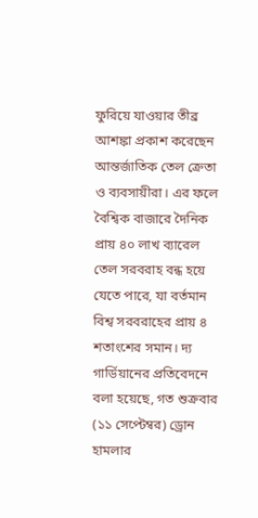ফুরিয়ে যাওয়ার তীব্র আশঙ্কা প্রকাশ করেছেন আন্তর্জাতিক তেল ক্রেতা ও ব্যবসায়ীরা। এর ফলে বৈশ্বিক বাজারে দৈনিক প্রায় ৪০ লাখ ব্যারেল তেল সরবরাহ বন্ধ হয়ে যেতে পারে, যা বর্তমান বিশ্ব সরবরাহের প্রায় ৪ শতাংশের সমান। দ্য গার্ডিয়ানের প্রতিবেদনে বলা হয়েছে, গত শুক্রবার (১১ সেপ্টেম্বর) ড্রোন হামলার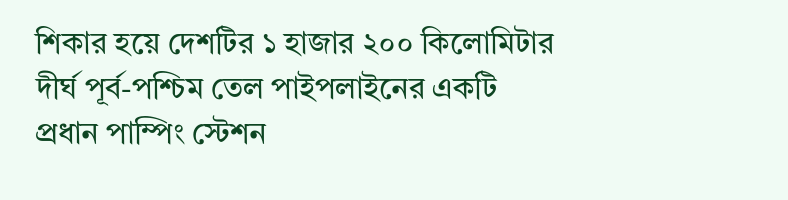শিকার হয়ে দেশটির ১ হাজার ২০০ কিলোমিটার দীর্ঘ পূর্ব-পশ্চিম তেল পাইপলাইনের একটি প্রধান পাম্পিং স্টেশন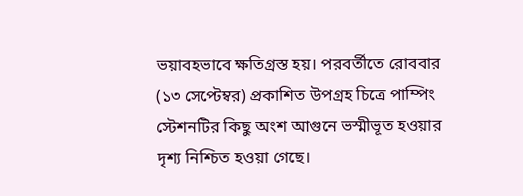ভয়াবহভাবে ক্ষতিগ্রস্ত হয়। পরবর্তীতে রোববার (১৩ সেপ্টেম্বর) প্রকাশিত উপগ্রহ চিত্রে পাম্পিং স্টেশনটির কিছু অংশ আগুনে ভস্মীভূত হওয়ার দৃশ্য নিশ্চিত হওয়া গেছে।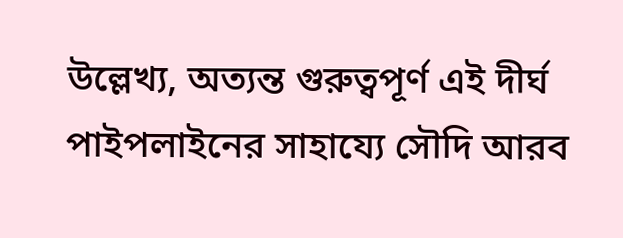উল্লেখ্য, অত্যন্ত গুরুত্বপূর্ণ এই দীর্ঘ পাইপলাইনের সাহায্যে সৌদি আরব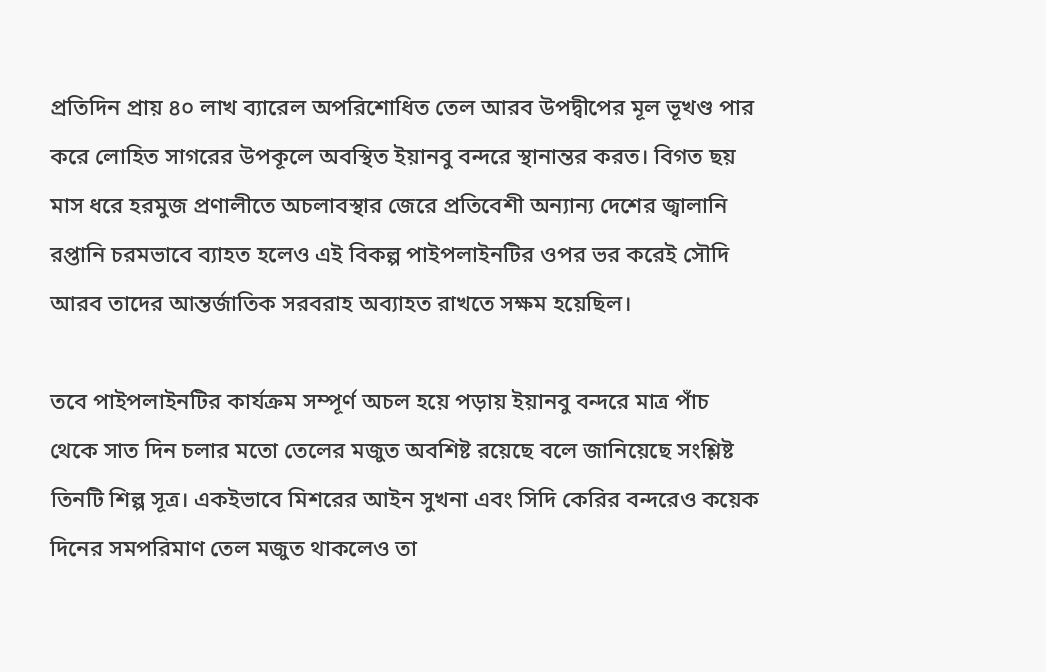প্রতিদিন প্রায় ৪০ লাখ ব্যারেল অপরিশোধিত তেল আরব উপদ্বীপের মূল ভূখণ্ড পার করে লোহিত সাগরের উপকূলে অবস্থিত ইয়ানবু বন্দরে স্থানান্তর করত। বিগত ছয় মাস ধরে হরমুজ প্রণালীতে অচলাবস্থার জেরে প্রতিবেশী অন্যান্য দেশের জ্বালানি রপ্তানি চরমভাবে ব্যাহত হলেও এই বিকল্প পাইপলাইনটির ওপর ভর করেই সৌদি আরব তাদের আন্তর্জাতিক সরবরাহ অব্যাহত রাখতে সক্ষম হয়েছিল।

তবে পাইপলাইনটির কার্যক্রম সম্পূর্ণ অচল হয়ে পড়ায় ইয়ানবু বন্দরে মাত্র পাঁচ থেকে সাত দিন চলার মতো তেলের মজুত অবশিষ্ট রয়েছে বলে জানিয়েছে সংশ্লিষ্ট তিনটি শিল্প সূত্র। একইভাবে মিশরের আইন সুখনা এবং সিদি কেরির বন্দরেও কয়েক দিনের সমপরিমাণ তেল মজুত থাকলেও তা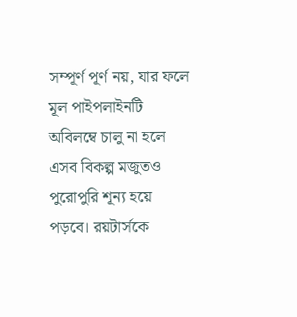সম্পূর্ণ পূর্ণ নয়, যার ফলে মূল পাইপলাইনটি অবিলম্বে চালু না হলে এসব বিকল্প মজুতও পুরোপুরি শূন্য হয়ে পড়বে। রয়টার্সকে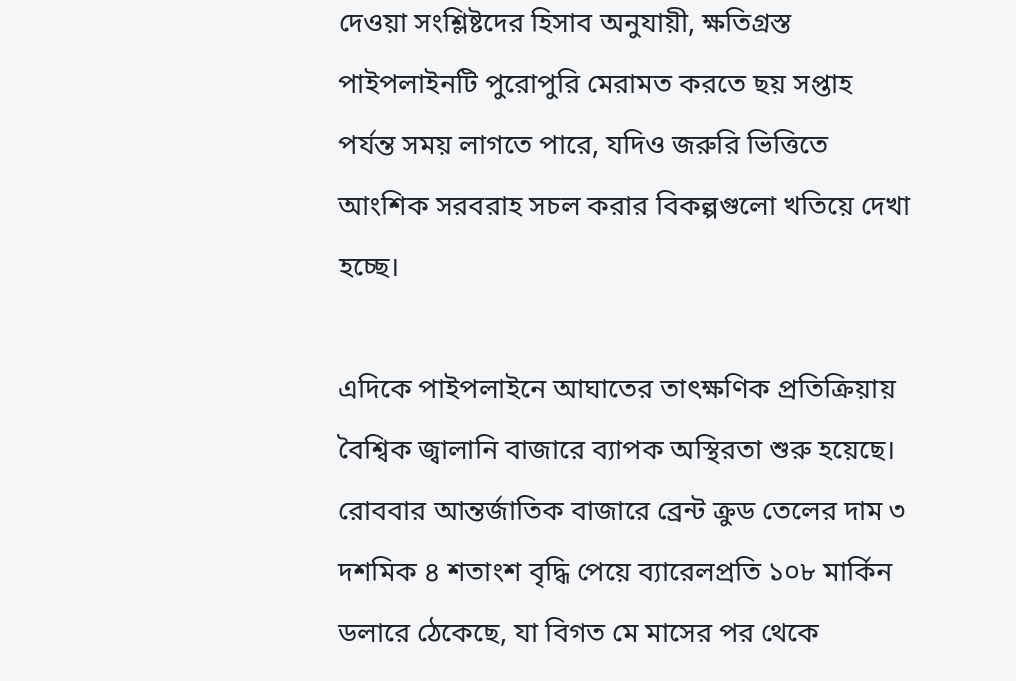দেওয়া সংশ্লিষ্টদের হিসাব অনুযায়ী, ক্ষতিগ্রস্ত পাইপলাইনটি পুরোপুরি মেরামত করতে ছয় সপ্তাহ পর্যন্ত সময় লাগতে পারে, যদিও জরুরি ভিত্তিতে আংশিক সরবরাহ সচল করার বিকল্পগুলো খতিয়ে দেখা হচ্ছে।

এদিকে পাইপলাইনে আঘাতের তাৎক্ষণিক প্রতিক্রিয়ায় বৈশ্বিক জ্বালানি বাজারে ব্যাপক অস্থিরতা শুরু হয়েছে। রোববার আন্তর্জাতিক বাজারে ব্রেন্ট ক্রুড তেলের দাম ৩ দশমিক ৪ শতাংশ বৃদ্ধি পেয়ে ব্যারেলপ্রতি ১০৮ মার্কিন ডলারে ঠেকেছে, যা বিগত মে মাসের পর থেকে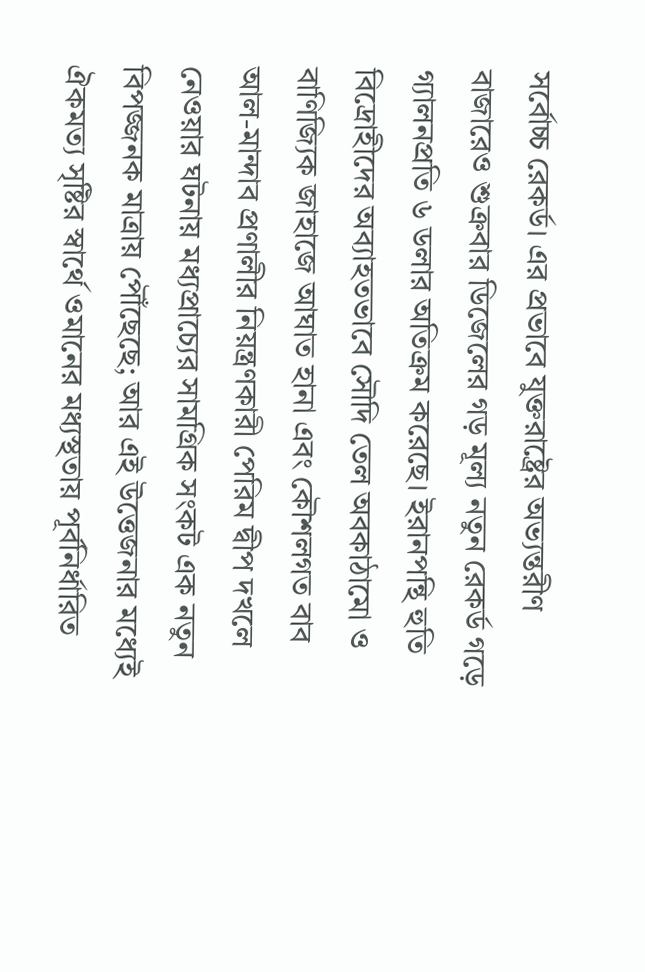সর্বোচ্চ রেকর্ড। এর প্রভাবে যুক্তরাষ্ট্রের অভ্যন্তরীণ বাজারেও শুক্রবার ডিজেলের গড় মূল্য নতুন রেকর্ড গড়ে গ্যালনপ্রতি ৬ ডলার অতিক্রম করেছে। ইরানপন্থি হুতি বিদ্রোহীদের অব্যাহতভাবে সৌদি তেল অবকাঠামো ও বাণিজ্যিক জাহাজে আঘাত হানা এবং কৌশলগত বাব আল-মান্দাব প্রণালীর নিয়ন্ত্রণকারী পেরিম দ্বীপ দখলে নেওয়ার ঘটনায় মধ্যপ্রাচ্যের সামগ্রিক সংকট এক নতুন বিপজ্জনক মাত্রায় পৌঁছেছে; আর এই উত্তেজনার মধ্যেই ঐকমত্য সৃষ্টির স্বার্থে ওমানের মধ্যস্থতায় পূর্বনির্ধারিত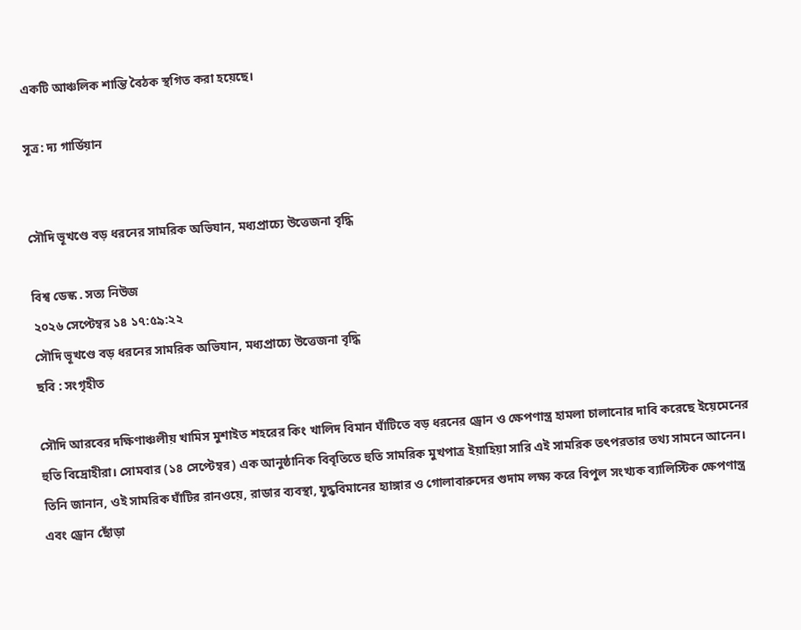একটি আঞ্চলিক শান্তি বৈঠক স্থগিত করা হয়েছে।

সূত্র: দ্য গার্ডিয়ান


সৌদি ভূখণ্ডে বড় ধরনের সামরিক অভিযান, মধ্যপ্রাচ্যে উত্তেজনা বৃদ্ধি

বিশ্ব ডেস্ক . সত্য নিউজ
২০২৬ সেপ্টেম্বর ১৪ ১৭:৫৯:২২
সৌদি ভূখণ্ডে বড় ধরনের সামরিক অভিযান, মধ্যপ্রাচ্যে উত্তেজনা বৃদ্ধি
ছবি : সংগৃহীত

সৌদি আরবের দক্ষিণাঞ্চলীয় খামিস মুশাইত শহরের কিং খালিদ বিমান ঘাঁটিতে বড় ধরনের ড্রোন ও ক্ষেপণাস্ত্র হামলা চালানোর দাবি করেছে ইয়েমেনের হুতি বিদ্রোহীরা। সোমবার (১৪ সেপ্টেম্বর) এক আনুষ্ঠানিক বিবৃতিতে হুতি সামরিক মুখপাত্র ইয়াহিয়া সারি এই সামরিক তৎপরতার তথ্য সামনে আনেন। তিনি জানান, ওই সামরিক ঘাঁটির রানওয়ে, রাডার ব্যবস্থা, যুদ্ধবিমানের হ্যাঙ্গার ও গোলাবারুদের গুদাম লক্ষ্য করে বিপুল সংখ্যক ব্যালিস্টিক ক্ষেপণাস্ত্র এবং ড্রোন ছোঁড়া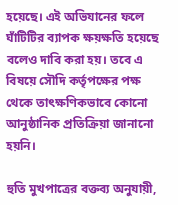হয়েছে। এই অভিযানের ফলে ঘাঁটিটির ব্যাপক ক্ষয়ক্ষতি হয়েছে বলেও দাবি করা হয়। তবে এ বিষয়ে সৌদি কর্তৃপক্ষের পক্ষ থেকে তাৎক্ষণিকভাবে কোনো আনুষ্ঠানিক প্রতিক্রিয়া জানানো হয়নি।

হুতি মুখপাত্রের বক্তব্য অনুযায়ী,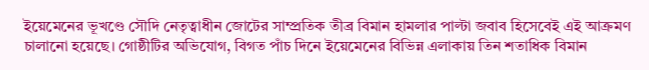ইয়েমেনের ভূখণ্ডে সৌদি নেতৃত্বাধীন জোটের সাম্প্রতিক তীব্র বিমান হামলার পাল্টা জবাব হিসেবেই এই আক্রমণ চালানো হয়েছে। গোষ্ঠীটির অভিযোগ, বিগত পাঁচ দিনে ইয়েমেনের বিভিন্ন এলাকায় তিন শতাধিক বিমান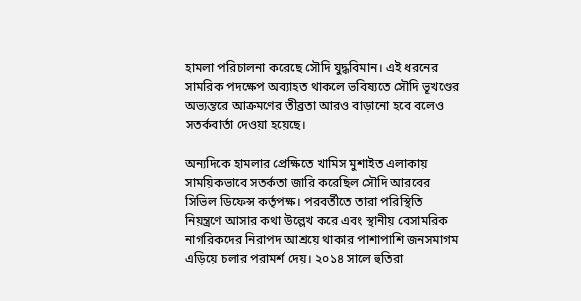হামলা পরিচালনা করেছে সৌদি যুদ্ধবিমান। এই ধরনের সামরিক পদক্ষেপ অব্যাহত থাকলে ভবিষ্যতে সৌদি ভূখণ্ডের অভ্যন্তরে আক্রমণের তীব্রতা আরও বাড়ানো হবে বলেও সতর্কবার্তা দেওয়া হয়েছে।

অন্যদিকে হামলার প্রেক্ষিতে খামিস মুশাইত এলাকায় সাময়িকভাবে সতর্কতা জারি করেছিল সৌদি আরবের সিভিল ডিফেন্স কর্তৃপক্ষ। পরবর্তীতে তারা পরিস্থিতি নিয়ন্ত্রণে আসার কথা উল্লেখ করে এবং স্থানীয় বেসামরিক নাগরিকদের নিরাপদ আশ্রয়ে থাকার পাশাপাশি জনসমাগম এড়িয়ে চলার পরামর্শ দেয়। ২০১৪ সালে হুতিরা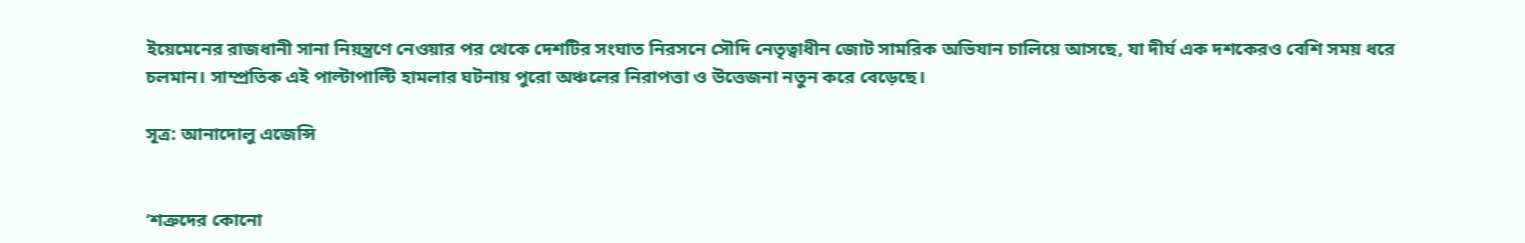ইয়েমেনের রাজধানী সানা নিয়ন্ত্রণে নেওয়ার পর থেকে দেশটির সংঘাত নিরসনে সৌদি নেতৃত্বাধীন জোট সামরিক অভিযান চালিয়ে আসছে, যা দীর্ঘ এক দশকেরও বেশি সময় ধরে চলমান। সাম্প্রতিক এই পাল্টাপাল্টি হামলার ঘটনায় পুরো অঞ্চলের নিরাপত্তা ও উত্তেজনা নতুন করে বেড়েছে।

সূত্র: আনাদোলু এজেন্সি


‘শত্রুদের কোনো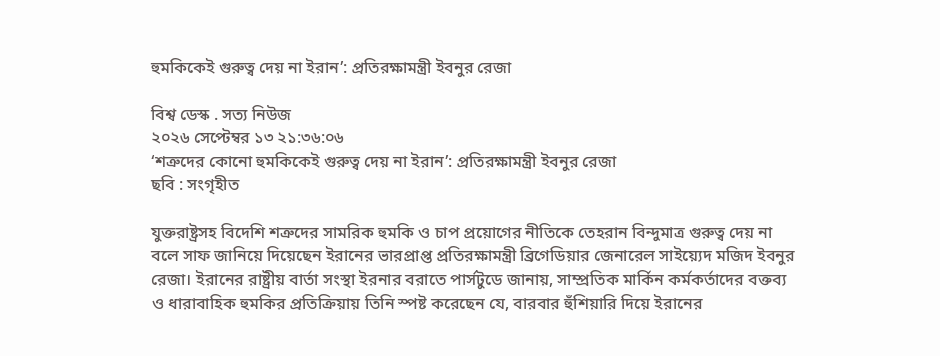হুমকিকেই গুরুত্ব দেয় না ইরান’: প্রতিরক্ষামন্ত্রী ইবনুর রেজা

বিশ্ব ডেস্ক . সত্য নিউজ
২০২৬ সেপ্টেম্বর ১৩ ২১:৩৬:০৬
‘শত্রুদের কোনো হুমকিকেই গুরুত্ব দেয় না ইরান’: প্রতিরক্ষামন্ত্রী ইবনুর রেজা
ছবি : সংগৃহীত

যুক্তরাষ্ট্রসহ বিদেশি শত্রুদের সামরিক হুমকি ও চাপ প্রয়োগের নীতিকে তেহরান বিন্দুমাত্র গুরুত্ব দেয় না বলে সাফ জানিয়ে দিয়েছেন ইরানের ভারপ্রাপ্ত প্রতিরক্ষামন্ত্রী ব্রিগেডিয়ার জেনারেল সাইয়্যেদ মজিদ ইবনুর রেজা। ইরানের রাষ্ট্রীয় বার্তা সংস্থা ইরনার বরাতে পার্সটুডে জানায়, সাম্প্রতিক মার্কিন কর্মকর্তাদের বক্তব্য ও ধারাবাহিক হুমকির প্রতিক্রিয়ায় তিনি স্পষ্ট করেছেন যে, বারবার হুঁশিয়ারি দিয়ে ইরানের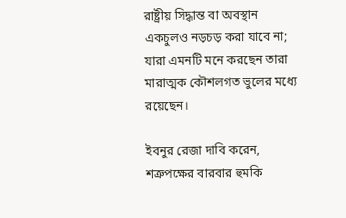রাষ্ট্রীয় সিদ্ধান্ত বা অবস্থান একচুলও নড়চড় করা যাবে না; যারা এমনটি মনে করছেন তারা মারাত্মক কৌশলগত ভুলের মধ্যে রয়েছেন।

ইবনুর রেজা দাবি করেন, শত্রুপক্ষের বারবার হুমকি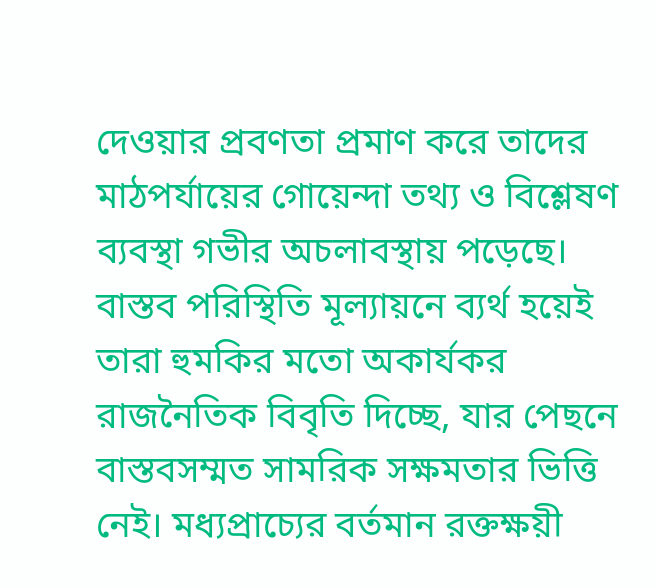দেওয়ার প্রবণতা প্রমাণ করে তাদের মাঠপর্যায়ের গোয়েন্দা তথ্য ও বিশ্লেষণ ব্যবস্থা গভীর অচলাবস্থায় পড়েছে। বাস্তব পরিস্থিতি মূল্যায়নে ব্যর্থ হয়েই তারা হুমকির মতো অকার্যকর রাজনৈতিক বিবৃতি দিচ্ছে, যার পেছনে বাস্তবসম্মত সামরিক সক্ষমতার ভিত্তি নেই। মধ্যপ্রাচ্যের বর্তমান রক্তক্ষয়ী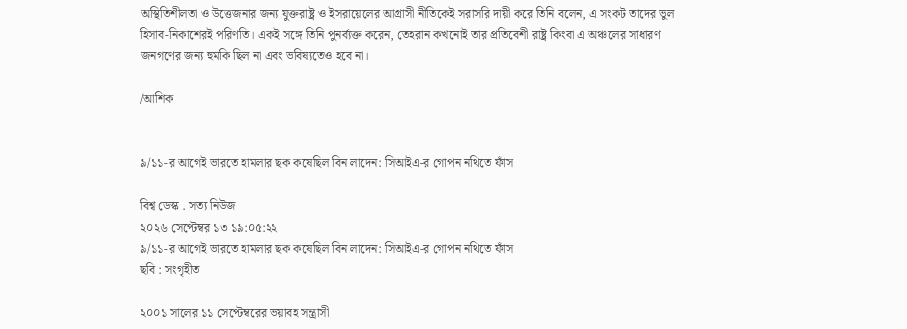অস্থিতিশীলতা ও উত্তেজনার জন্য যুক্তরাষ্ট্র ও ইসরায়েলের আগ্রাসী নীতিকেই সরাসরি দায়ী করে তিনি বলেন, এ সংকট তাদের ভুল হিসাব-নিকাশেরই পরিণতি। একই সঙ্গে তিনি পুনর্ব্যক্ত করেন, তেহরান কখনোই তার প্রতিবেশী রাষ্ট্র কিংবা এ অঞ্চলের সাধারণ জনগণের জন্য হুমকি ছিল না এবং ভবিষ্যতেও হবে না।

/আশিক


৯/১১-র আগেই ভারতে হামলার ছক কষেছিল বিন লাদেন: সিআইএ-র গোপন নথিতে ফাঁস

বিশ্ব ডেস্ক . সত্য নিউজ
২০২৬ সেপ্টেম্বর ১৩ ১৯:০৫:২২
৯/১১-র আগেই ভারতে হামলার ছক কষেছিল বিন লাদেন: সিআইএ-র গোপন নথিতে ফাঁস
ছবি : সংগৃহীত

২০০১ সালের ১১ সেপ্টেম্বরের ভয়াবহ সন্ত্রাসী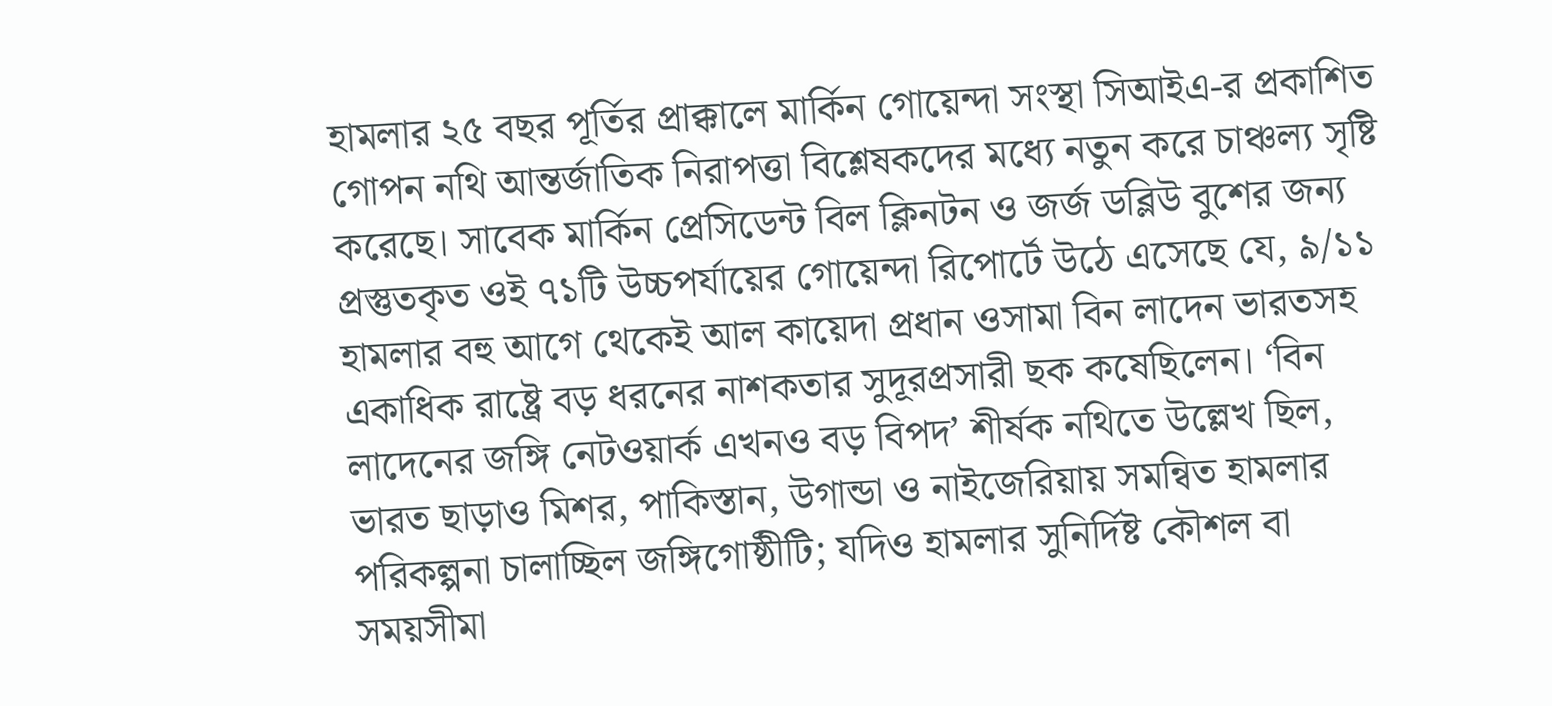হামলার ২৫ বছর পূর্তির প্রাক্কালে মার্কিন গোয়েন্দা সংস্থা সিআইএ-র প্রকাশিত গোপন নথি আন্তর্জাতিক নিরাপত্তা বিশ্লেষকদের মধ্যে নতুন করে চাঞ্চল্য সৃষ্টি করেছে। সাবেক মার্কিন প্রেসিডেন্ট বিল ক্লিনটন ও জর্জ ডব্লিউ বুশের জন্য প্রস্তুতকৃত ওই ৭১টি উচ্চপর্যায়ের গোয়েন্দা রিপোর্টে উঠে এসেছে যে, ৯/১১ হামলার বহু আগে থেকেই আল কায়েদা প্রধান ওসামা বিন লাদেন ভারতসহ একাধিক রাষ্ট্রে বড় ধরনের নাশকতার সুদূরপ্রসারী ছক কষেছিলেন। ‘বিন লাদেনের জঙ্গি নেটওয়ার্ক এখনও বড় বিপদ’ শীর্ষক নথিতে উল্লেখ ছিল, ভারত ছাড়াও মিশর, পাকিস্তান, উগান্ডা ও নাইজেরিয়ায় সমন্বিত হামলার পরিকল্পনা চালাচ্ছিল জঙ্গিগোষ্ঠীটি; যদিও হামলার সুনির্দিষ্ট কৌশল বা সময়সীমা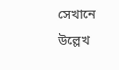সেখানে উল্লেখ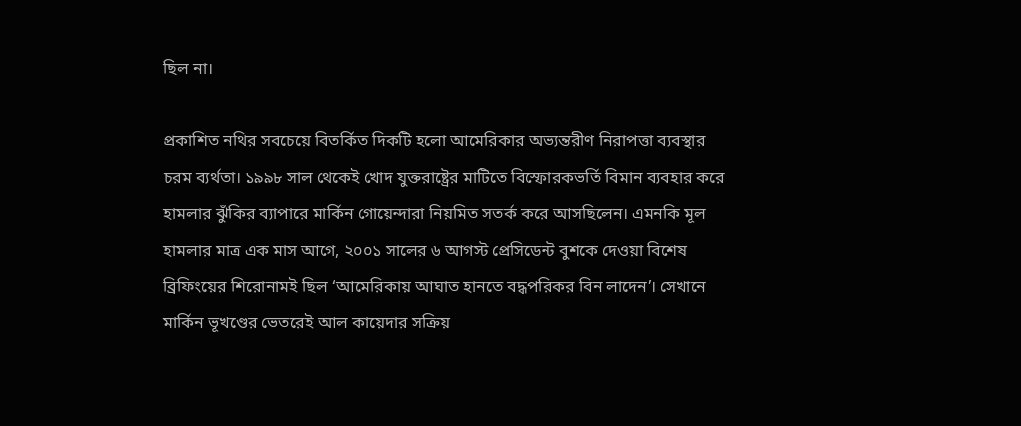ছিল না।

প্রকাশিত নথির সবচেয়ে বিতর্কিত দিকটি হলো আমেরিকার অভ্যন্তরীণ নিরাপত্তা ব্যবস্থার চরম ব্যর্থতা। ১৯৯৮ সাল থেকেই খোদ যুক্তরাষ্ট্রের মাটিতে বিস্ফোরকভর্তি বিমান ব্যবহার করে হামলার ঝুঁকির ব্যাপারে মার্কিন গোয়েন্দারা নিয়মিত সতর্ক করে আসছিলেন। এমনকি মূল হামলার মাত্র এক মাস আগে, ২০০১ সালের ৬ আগস্ট প্রেসিডেন্ট বুশকে দেওয়া বিশেষ ব্রিফিংয়ের শিরোনামই ছিল ‘আমেরিকায় আঘাত হানতে বদ্ধপরিকর বিন লাদেন’। সেখানে মার্কিন ভূখণ্ডের ভেতরেই আল কায়েদার সক্রিয়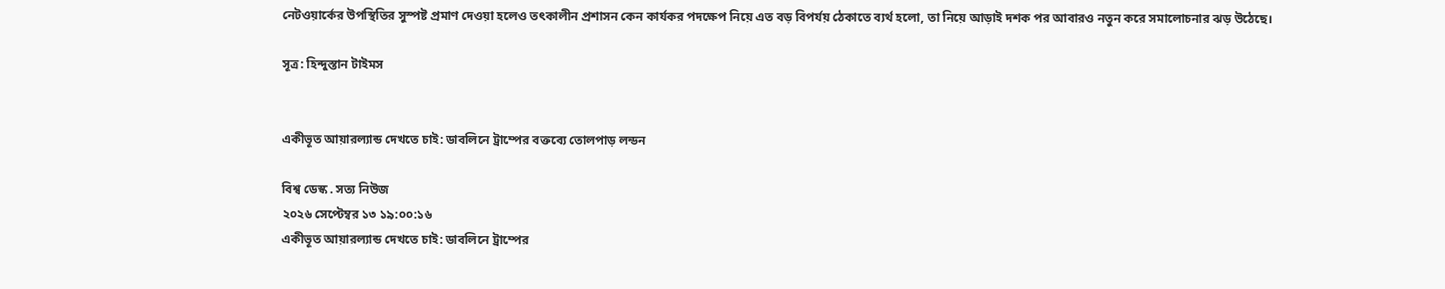নেটওয়ার্কের উপস্থিতির সুস্পষ্ট প্রমাণ দেওয়া হলেও তৎকালীন প্রশাসন কেন কার্যকর পদক্ষেপ নিয়ে এত বড় বিপর্যয় ঠেকাতে ব্যর্থ হলো, তা নিয়ে আড়াই দশক পর আবারও নতুন করে সমালোচনার ঝড় উঠেছে।

সূত্র: হিন্দুস্তান টাইমস


একীভূত আয়ারল্যান্ড দেখতে চাই: ডাবলিনে ট্রাম্পের বক্তব্যে তোলপাড় লন্ডন

বিশ্ব ডেস্ক . সত্য নিউজ
২০২৬ সেপ্টেম্বর ১৩ ১৯:০০:১৬
একীভূত আয়ারল্যান্ড দেখতে চাই: ডাবলিনে ট্রাম্পের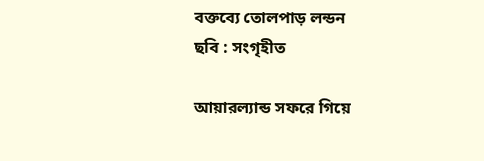বক্তব্যে তোলপাড় লন্ডন
ছবি : সংগৃহীত

আয়ারল্যান্ড সফরে গিয়ে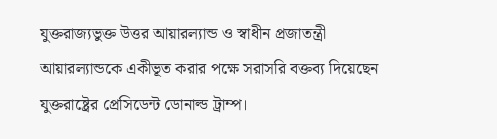যুক্তরাজ্যভুক্ত উত্তর আয়ারল্যান্ড ও স্বাধীন প্রজাতন্ত্রী আয়ারল্যান্ডকে একীভূত করার পক্ষে সরাসরি বক্তব্য দিয়েছেন যুক্তরাষ্ট্রের প্রেসিডেন্ট ডোনাল্ড ট্রাম্প।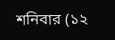শনিবার (১২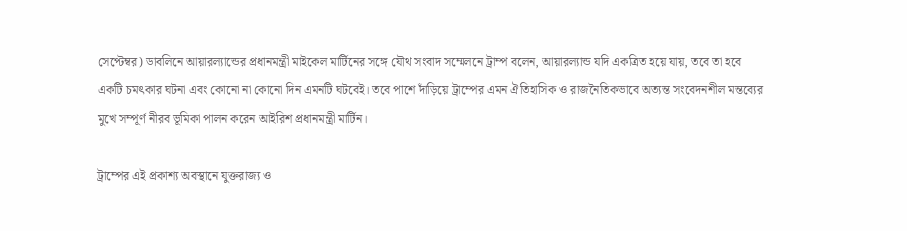সেপ্টেম্বর) ডাবলিনে আয়ারল্যান্ডের প্রধানমন্ত্রী মাইকেল মার্টিনের সঙ্গে যৌথ সংবাদ সম্মেলনে ট্রাম্প বলেন, আয়ারল্যান্ড যদি একত্রিত হয়ে যায়, তবে তা হবে একটি চমৎকার ঘটনা এবং কোনো না কোনো দিন এমনটি ঘটবেই। তবে পাশে দাঁড়িয়ে ট্রাম্পের এমন ঐতিহাসিক ও রাজনৈতিকভাবে অত্যন্ত সংবেদনশীল মন্তব্যের মুখে সম্পূর্ণ নীরব ভূমিকা পালন করেন আইরিশ প্রধানমন্ত্রী মার্টিন।

ট্রাম্পের এই প্রকাশ্য অবস্থানে যুক্তরাজ্য ও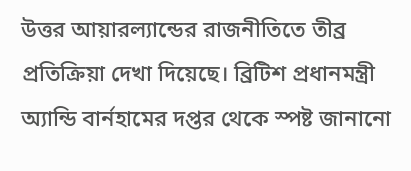উত্তর আয়ারল্যান্ডের রাজনীতিতে তীব্র প্রতিক্রিয়া দেখা দিয়েছে। ব্রিটিশ প্রধানমন্ত্রী অ্যান্ডি বার্নহামের দপ্তর থেকে স্পষ্ট জানানো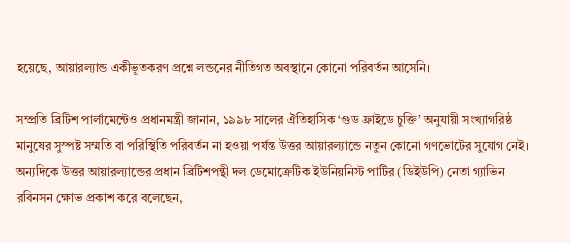হয়েছে, আয়ারল্যান্ড একীভূতকরণ প্রশ্নে লন্ডনের নীতিগত অবস্থানে কোনো পরিবর্তন আসেনি।

সম্প্রতি ব্রিটিশ পার্লামেন্টেও প্রধানমন্ত্রী জানান, ১৯৯৮ সালের ঐতিহাসিক ‘গুড ফ্রাইডে চুক্তি’ অনুযায়ী সংখ্যাগরিষ্ঠ মানুষের সুস্পষ্ট সম্মতি বা পরিস্থিতি পরিবর্তন না হওয়া পর্যন্ত উত্তর আয়ারল্যান্ডে নতুন কোনো গণভোটের সুযোগ নেই। অন্যদিকে উত্তর আয়ারল্যান্ডের প্রধান ব্রিটিশপন্থী দল ডেমোক্রেটিক ইউনিয়নিস্ট পার্টির (ডিইউপি) নেতা গ্যাভিন রবিনসন ক্ষোভ প্রকাশ করে বলেছেন,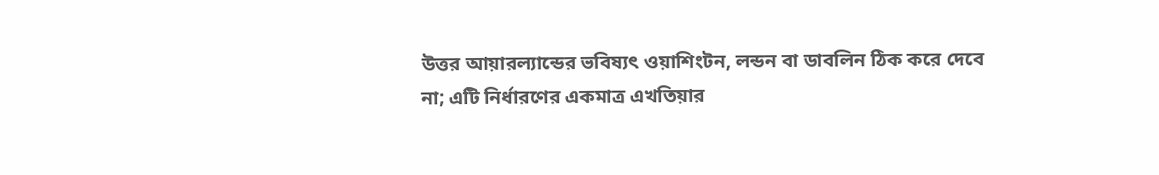উত্তর আয়ারল্যান্ডের ভবিষ্যৎ ওয়াশিংটন, লন্ডন বা ডাবলিন ঠিক করে দেবে না; এটি নির্ধারণের একমাত্র এখতিয়ার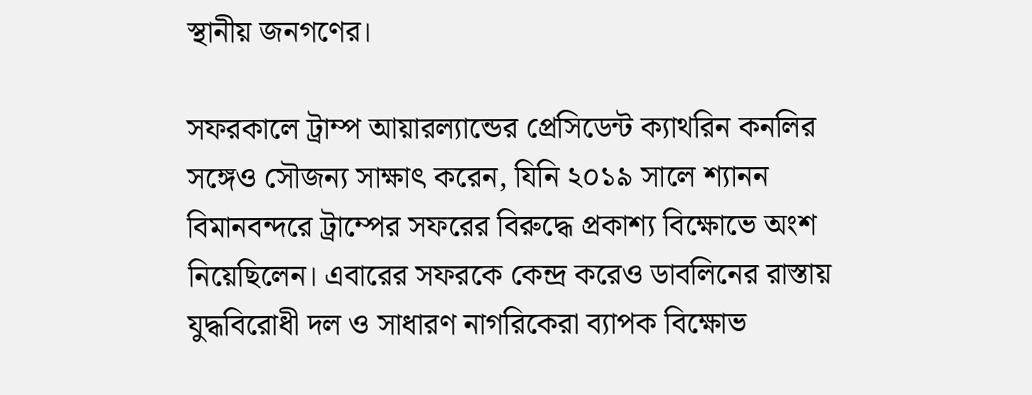স্থানীয় জনগণের।

সফরকালে ট্রাম্প আয়ারল্যান্ডের প্রেসিডেন্ট ক্যাথরিন কনলির সঙ্গেও সৌজন্য সাক্ষাৎ করেন, যিনি ২০১৯ সালে শ্যানন বিমানবন্দরে ট্রাম্পের সফরের বিরুদ্ধে প্রকাশ্য বিক্ষোভে অংশ নিয়েছিলেন। এবারের সফরকে কেন্দ্র করেও ডাবলিনের রাস্তায় যুদ্ধবিরোধী দল ও সাধারণ নাগরিকেরা ব্যাপক বিক্ষোভ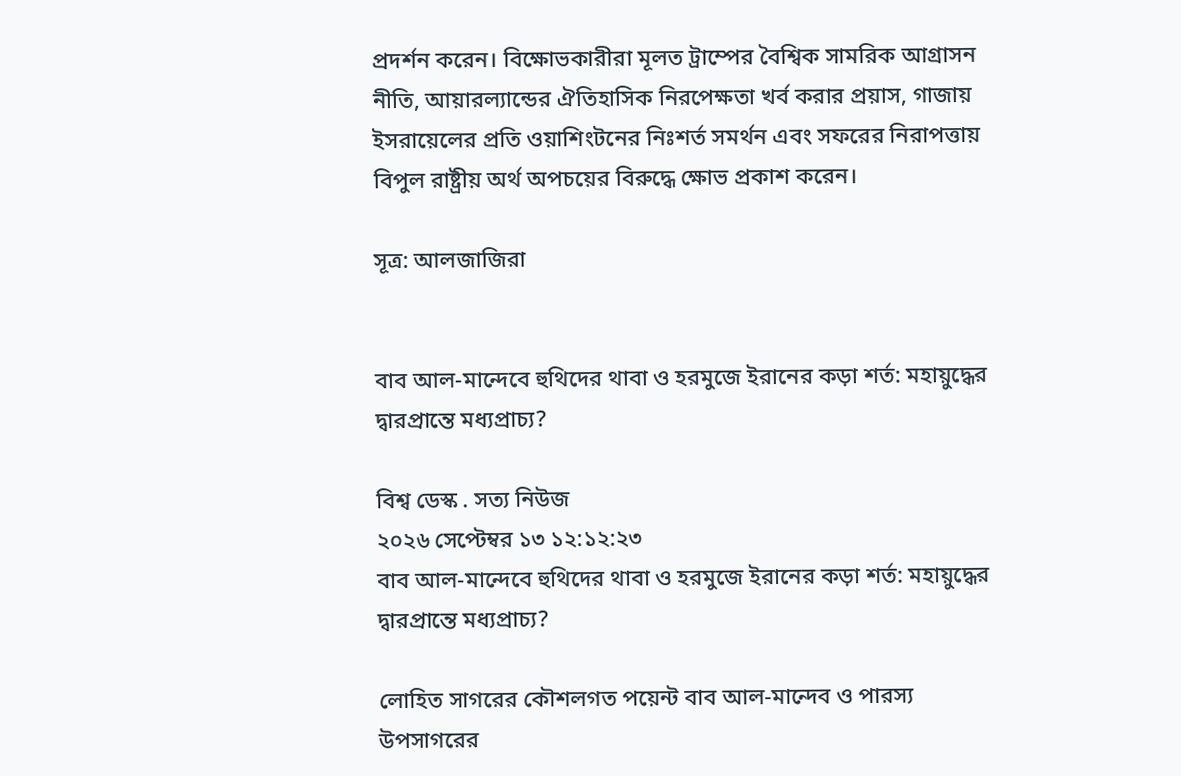প্রদর্শন করেন। বিক্ষোভকারীরা মূলত ট্রাম্পের বৈশ্বিক সামরিক আগ্রাসন নীতি, আয়ারল্যান্ডের ঐতিহাসিক নিরপেক্ষতা খর্ব করার প্রয়াস, গাজায় ইসরায়েলের প্রতি ওয়াশিংটনের নিঃশর্ত সমর্থন এবং সফরের নিরাপত্তায় বিপুল রাষ্ট্রীয় অর্থ অপচয়ের বিরুদ্ধে ক্ষোভ প্রকাশ করেন।

সূত্র: আলজাজিরা


বাব আল-মান্দেবে হুথিদের থাবা ও হরমুজে ইরানের কড়া শর্ত: মহায়ুদ্ধের দ্বারপ্রান্তে মধ্যপ্রাচ্য?

বিশ্ব ডেস্ক . সত্য নিউজ
২০২৬ সেপ্টেম্বর ১৩ ১২:১২:২৩
বাব আল-মান্দেবে হুথিদের থাবা ও হরমুজে ইরানের কড়া শর্ত: মহায়ুদ্ধের দ্বারপ্রান্তে মধ্যপ্রাচ্য?

লোহিত সাগরের কৌশলগত পয়েন্ট বাব আল-মান্দেব ও পারস্য উপসাগরের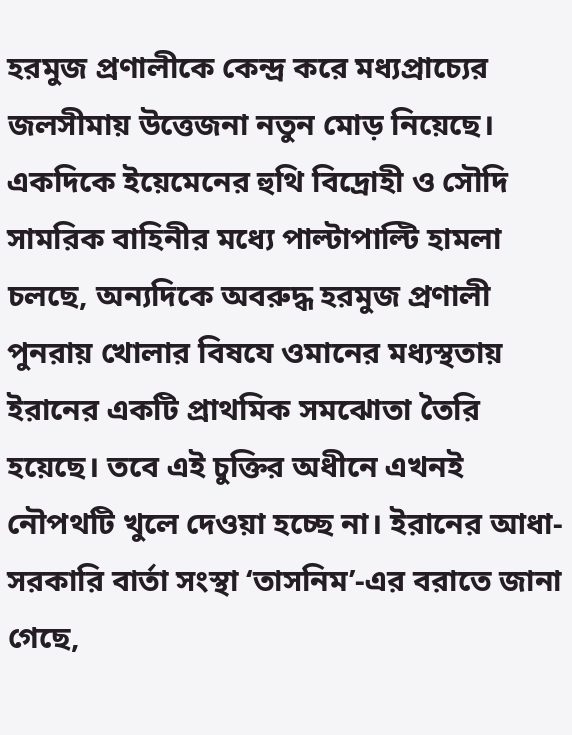হরমুজ প্রণালীকে কেন্দ্র করে মধ্যপ্রাচ্যের জলসীমায় উত্তেজনা নতুন মোড় নিয়েছে। একদিকে ইয়েমেনের হুথি বিদ্রোহী ও সৌদি সামরিক বাহিনীর মধ্যে পাল্টাপাল্টি হামলা চলছে, অন্যদিকে অবরুদ্ধ হরমুজ প্রণালী পুনরায় খোলার বিষযে ওমানের মধ্যস্থতায় ইরানের একটি প্রাথমিক সমঝোতা তৈরি হয়েছে। তবে এই চুক্তির অধীনে এখনই নৌপথটি খুলে দেওয়া হচ্ছে না। ইরানের আধা-সরকারি বার্তা সংস্থা ‘তাসনিম’-এর বরাতে জানা গেছে,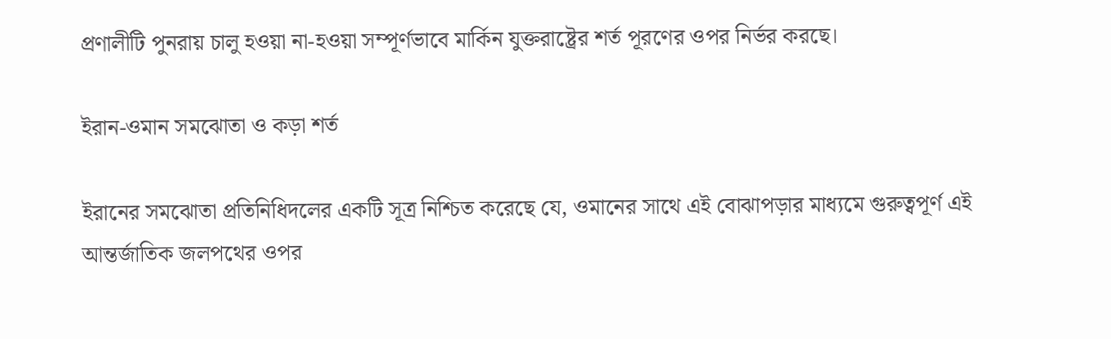প্রণালীটি পুনরায় চালু হওয়া না-হওয়া সম্পূর্ণভাবে মার্কিন যুক্তরাষ্ট্রের শর্ত পূরণের ওপর নির্ভর করছে।

ইরান-ওমান সমঝোতা ও কড়া শর্ত

ইরানের সমঝোতা প্রতিনিধিদলের একটি সূত্র নিশ্চিত করেছে যে, ওমানের সাথে এই বোঝাপড়ার মাধ্যমে গুরুত্বপূর্ণ এই আন্তর্জাতিক জলপথের ওপর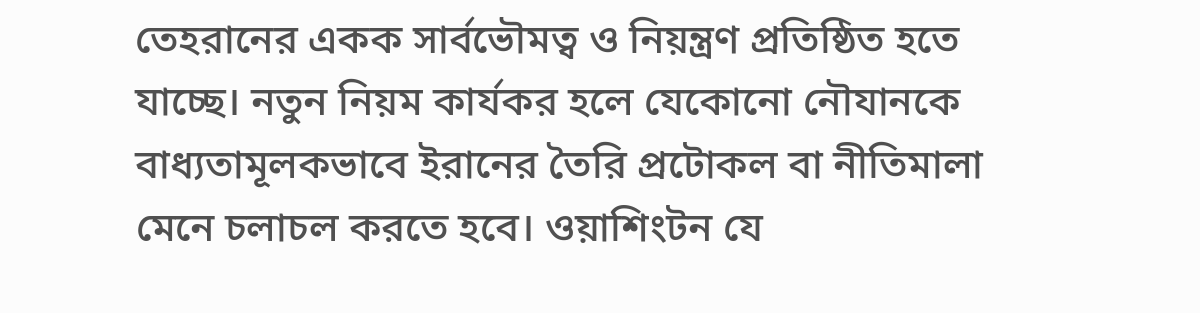তেহরানের একক সার্বভৌমত্ব ও নিয়ন্ত্রণ প্রতিষ্ঠিত হতে যাচ্ছে। নতুন নিয়ম কার্যকর হলে যেকোনো নৌযানকে বাধ্যতামূলকভাবে ইরানের তৈরি প্রটোকল বা নীতিমালা মেনে চলাচল করতে হবে। ওয়াশিংটন যে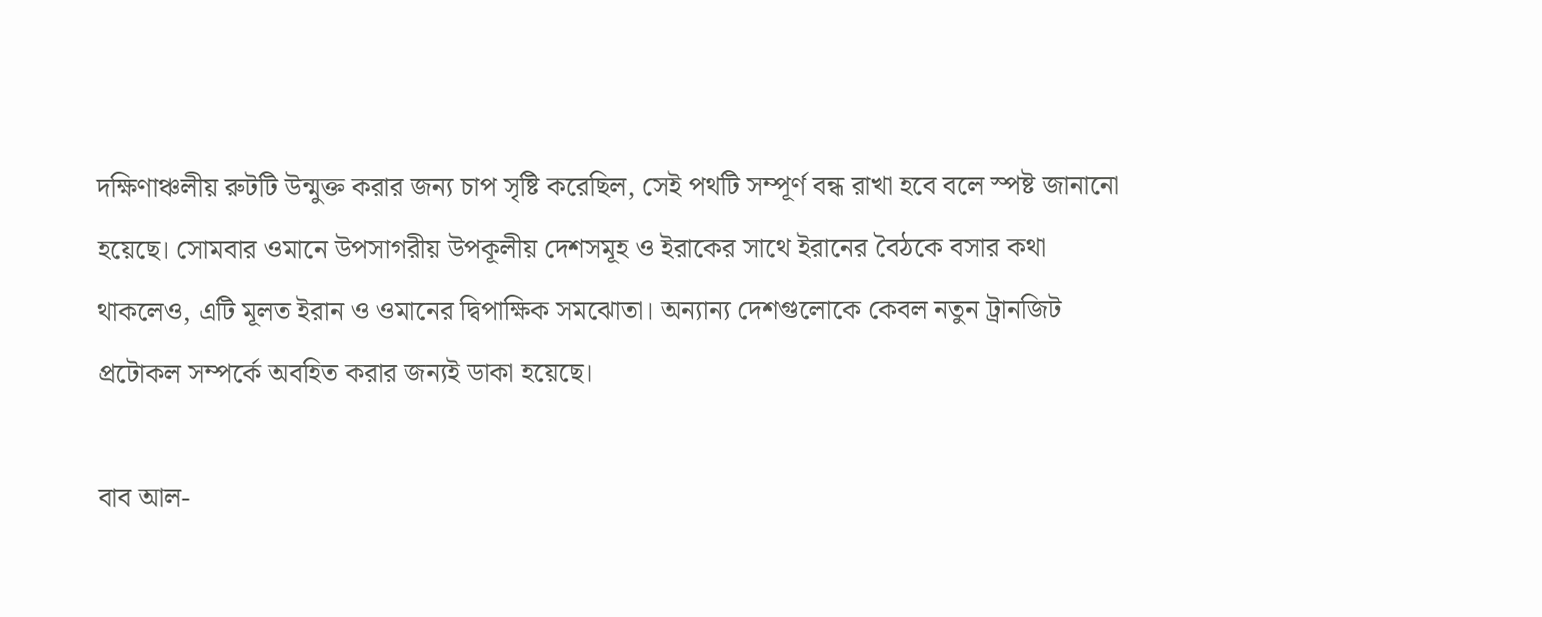দক্ষিণাঞ্চলীয় রুটটি উন্মুক্ত করার জন্য চাপ সৃষ্টি করেছিল, সেই পথটি সম্পূর্ণ বন্ধ রাখা হবে বলে স্পষ্ট জানানো হয়েছে। সোমবার ওমানে উপসাগরীয় উপকূলীয় দেশসমূহ ও ইরাকের সাথে ইরানের বৈঠকে বসার কথা থাকলেও, এটি মূলত ইরান ও ওমানের দ্বিপাক্ষিক সমঝোতা। অন্যান্য দেশগুলোকে কেবল নতুন ট্রানজিট প্রটোকল সম্পর্কে অবহিত করার জন্যই ডাকা হয়েছে।

বাব আল-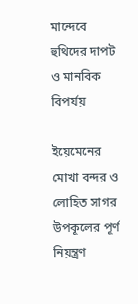মান্দেবে হুথিদের দাপট ও মানবিক বিপর্যয়

ইয়েমেনের মোখা বন্দর ও লোহিত সাগর উপকূলের পূর্ণ নিয়ন্ত্রণ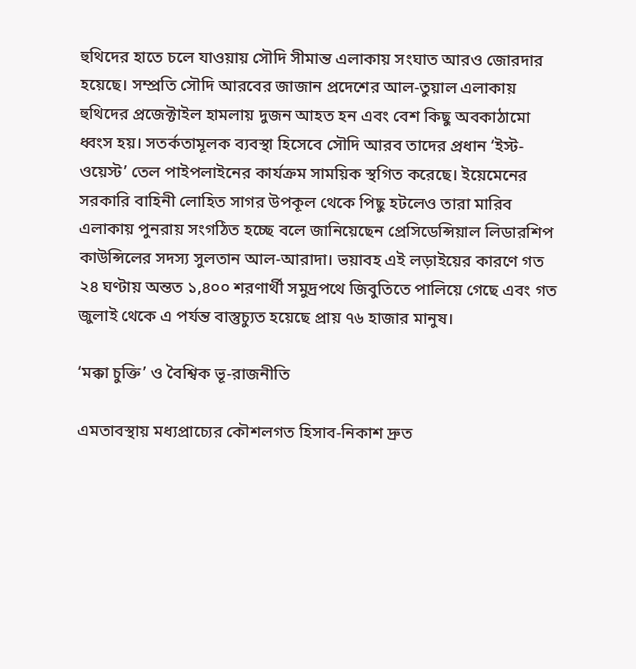হুথিদের হাতে চলে যাওয়ায় সৌদি সীমান্ত এলাকায় সংঘাত আরও জোরদার হয়েছে। সম্প্রতি সৌদি আরবের জাজান প্রদেশের আল-তুয়াল এলাকায় হুথিদের প্রজেক্টাইল হামলায় দুজন আহত হন এবং বেশ কিছু অবকাঠামো ধ্বংস হয়। সতর্কতামূলক ব্যবস্থা হিসেবে সৌদি আরব তাদের প্রধান ‘ইস্ট-ওয়েস্ট’ তেল পাইপলাইনের কার্যক্রম সাময়িক স্থগিত করেছে। ইয়েমেনের সরকারি বাহিনী লোহিত সাগর উপকূল থেকে পিছু হটলেও তারা মারিব এলাকায় পুনরায় সংগঠিত হচ্ছে বলে জানিয়েছেন প্রেসিডেন্সিয়াল লিডারশিপ কাউন্সিলের সদস্য সুলতান আল-আরাদা। ভয়াবহ এই লড়াইয়ের কারণে গত ২৪ ঘণ্টায় অন্তত ১,৪০০ শরণার্থী সমুদ্রপথে জিবুতিতে পালিয়ে গেছে এবং গত জুলাই থেকে এ পর্যন্ত বাস্তুচ্যুত হয়েছে প্রায় ৭৬ হাজার মানুষ।

‘মক্কা চুক্তি’ ও বৈশ্বিক ভূ-রাজনীতি

এমতাবস্থায় মধ্যপ্রাচ্যের কৌশলগত হিসাব-নিকাশ দ্রুত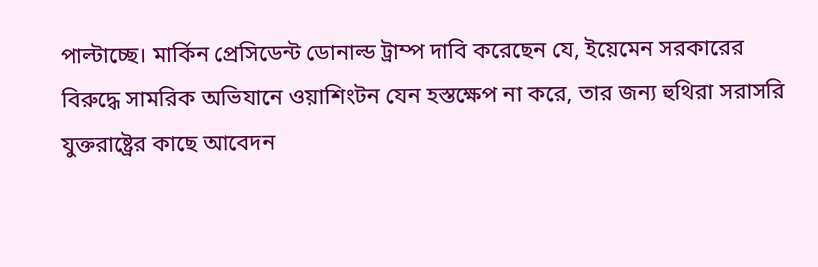পাল্টাচ্ছে। মার্কিন প্রেসিডেন্ট ডোনাল্ড ট্রাম্প দাবি করেছেন যে, ইয়েমেন সরকারের বিরুদ্ধে সামরিক অভিযানে ওয়াশিংটন যেন হস্তক্ষেপ না করে, তার জন্য হুথিরা সরাসরি যুক্তরাষ্ট্রের কাছে আবেদন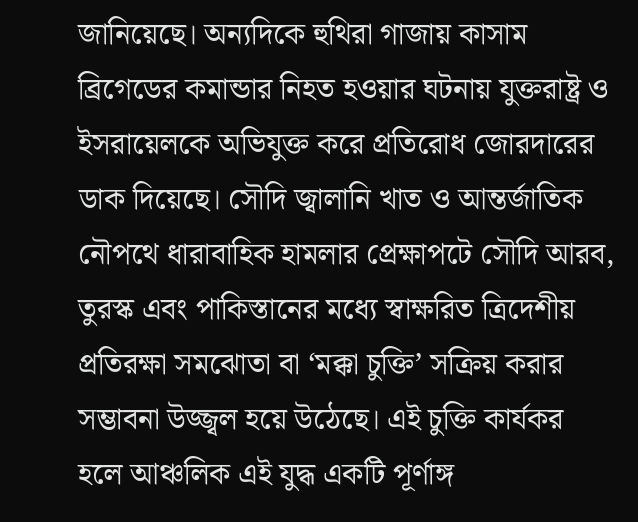জানিয়েছে। অন্যদিকে হুথিরা গাজায় কাসাম ব্রিগেডের কমান্ডার নিহত হওয়ার ঘটনায় যুক্তরাষ্ট্র ও ইসরায়েলকে অভিযুক্ত করে প্রতিরোধ জোরদারের ডাক দিয়েছে। সৌদি জ্বালানি খাত ও আন্তর্জাতিক নৌপথে ধারাবাহিক হামলার প্রেক্ষাপটে সৌদি আরব, তুরস্ক এবং পাকিস্তানের মধ্যে স্বাক্ষরিত ত্রিদেশীয় প্রতিরক্ষা সমঝোতা বা ‘মক্কা চুক্তি’ সক্রিয় করার সম্ভাবনা উজ্জ্বল হয়ে উঠেছে। এই চুক্তি কার্যকর হলে আঞ্চলিক এই যুদ্ধ একটি পূর্ণাঙ্গ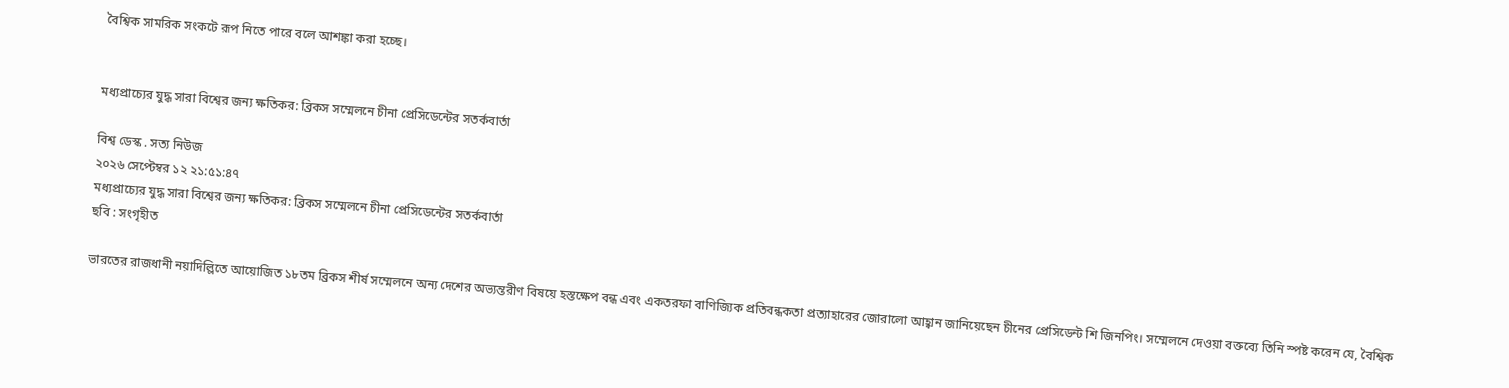বৈশ্বিক সামরিক সংকটে রূপ নিতে পারে বলে আশঙ্কা করা হচ্ছে।


মধ্যপ্রাচ্যের যুদ্ধ সারা বিশ্বের জন্য ক্ষতিকর: ব্রিকস সম্মেলনে চীনা প্রেসিডেন্টের সতর্কবার্তা

বিশ্ব ডেস্ক . সত্য নিউজ
২০২৬ সেপ্টেম্বর ১২ ২১:৫১:৪৭
মধ্যপ্রাচ্যের যুদ্ধ সারা বিশ্বের জন্য ক্ষতিকর: ব্রিকস সম্মেলনে চীনা প্রেসিডেন্টের সতর্কবার্তা
ছবি : সংগৃহীত

ভারতের রাজধানী নয়াদিল্লিতে আয়োজিত ১৮তম ব্রিকস শীর্ষ সম্মেলনে অন্য দেশের অভ্যন্তরীণ বিষয়ে হস্তক্ষেপ বন্ধ এবং একতরফা বাণিজ্যিক প্রতিবন্ধকতা প্রত্যাহারের জোরালো আহ্বান জানিয়েছেন চীনের প্রেসিডেন্ট শি জিনপিং। সম্মেলনে দেওয়া বক্তব্যে তিনি স্পষ্ট করেন যে, বৈশ্বিক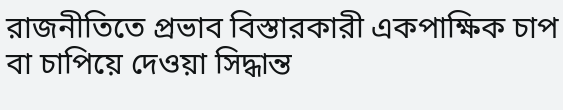রাজনীতিতে প্রভাব বিস্তারকারী একপাক্ষিক চাপ বা চাপিয়ে দেওয়া সিদ্ধান্ত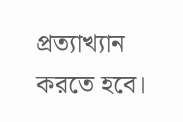প্রত্যাখ্যান করতে হবে।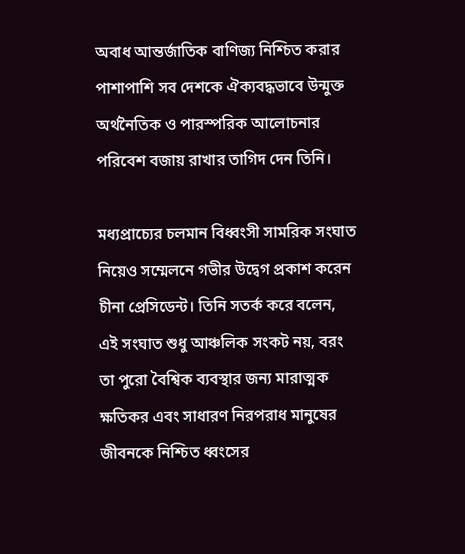অবাধ আন্তর্জাতিক বাণিজ্য নিশ্চিত করার পাশাপাশি সব দেশকে ঐক্যবদ্ধভাবে উন্মুক্ত অর্থনৈতিক ও পারস্পরিক আলোচনার পরিবেশ বজায় রাখার তাগিদ দেন তিনি।

মধ্যপ্রাচ্যের চলমান বিধ্বংসী সামরিক সংঘাত নিয়েও সম্মেলনে গভীর উদ্বেগ প্রকাশ করেন চীনা প্রেসিডেন্ট। তিনি সতর্ক করে বলেন, এই সংঘাত শুধু আঞ্চলিক সংকট নয়, বরং তা পুরো বৈশ্বিক ব্যবস্থার জন্য মারাত্মক ক্ষতিকর এবং সাধারণ নিরপরাধ মানুষের জীবনকে নিশ্চিত ধ্বংসের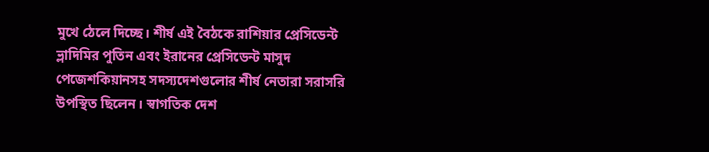মুখে ঠেলে দিচ্ছে। শীর্ষ এই বৈঠকে রাশিয়ার প্রেসিডেন্ট ভ্লাদিমির পুতিন এবং ইরানের প্রেসিডেন্ট মাসুদ পেজেশকিয়ানসহ সদস্যদেশগুলোর শীর্ষ নেতারা সরাসরি উপস্থিত ছিলেন। স্বাগতিক দেশ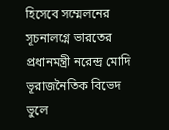হিসেবে সম্মেলনের সূচনালগ্নে ভারতের প্রধানমন্ত্রী নরেন্দ্র মোদি ভূরাজনৈতিক বিভেদ ভুলে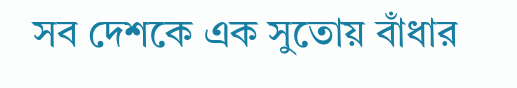সব দেশকে এক সুতোয় বাঁধার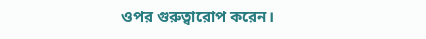ওপর গুরুত্বারোপ করেন।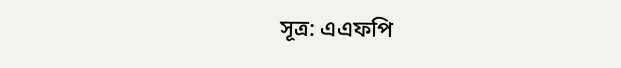সূত্র: এএফপি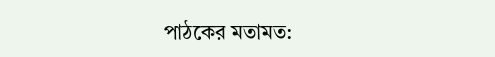পাঠকের মতামত: